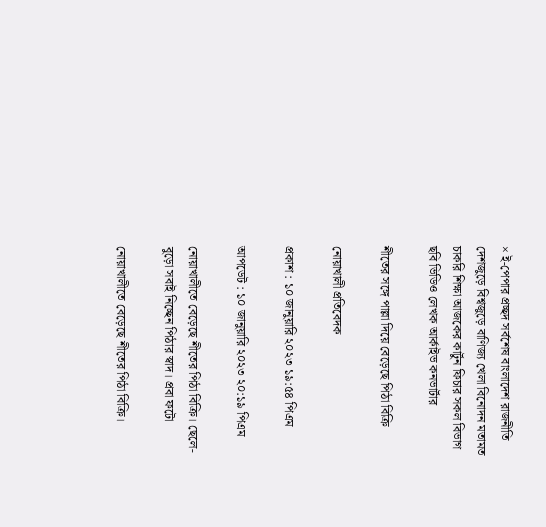× ই-পেপার প্রচ্ছদ সর্বশেষ বাংলাদেশ রাজনীতি দেশজুড়ে বিশ্বজুড়ে বাণিজ্য খেলা বিনোদন মতামত চাকরি শিক্ষা আজকের কার্টুন ফিচার সকল বিভাগ ছবি ভিডিও লেখক আর্কাইভ কনভার্টার

শীতের সঙ্গে পাল্লা দিয়ে বেড়েছে পিঠা বিক্রি

নোয়াখালী প্রতিবেদক

প্রকাশ : ১০ জানুয়ারি ২০২৩ ১৯:৫৪ পিএম

আপডেট : ১০ জানুয়ারি ২০২৩ ২০:১৯ পিএম

নোয়াখালীতে বেড়েছে শীতের পিঠা বিক্রি। ছেলে-বুড়ো সবাই নিচ্ছেন পিঠার স্বাদ। প্রবা ফটো

নোয়াখালীতে বেড়েছে শীতের পিঠা বিক্রি।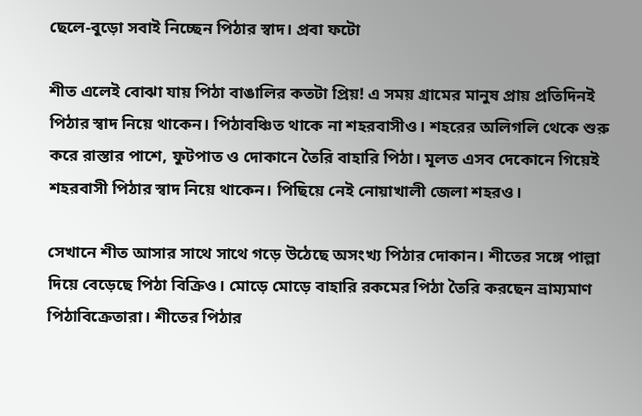ছেলে-বুড়ো সবাই নিচ্ছেন পিঠার স্বাদ। প্রবা ফটো

শীত এলেই বোঝা যায় পিঠা বাঙালির কতটা প্রিয়! এ সময় গ্রামের মানুষ প্রায় প্রতিদিনই পিঠার স্বাদ নিয়ে থাকেন। পিঠাবঞ্চিত থাকে না শহরবাসীও। শহরের অলিগলি থেকে শুরু করে রাস্তার পাশে, ফুটপাত ও দোকানে তৈরি বাহারি পিঠা। মূলত এসব দেকোনে গিয়েই শহরবাসী পিঠার স্বাদ নিয়ে থাকেন। পিছিয়ে নেই নোয়াখালী জেলা শহরও।

সেখানে শীত আসার সাথে সাথে গড়ে উঠেছে অসংখ্য পিঠার দোকান। শীতের সঙ্গে পাল্লা দিয়ে বেড়েছে পিঠা বিক্রিও। মোড়ে মোড়ে বাহারি রকমের পিঠা তৈরি করছেন ভ্রাম্যমাণ পিঠাবিক্রেতারা। শীতের পিঠার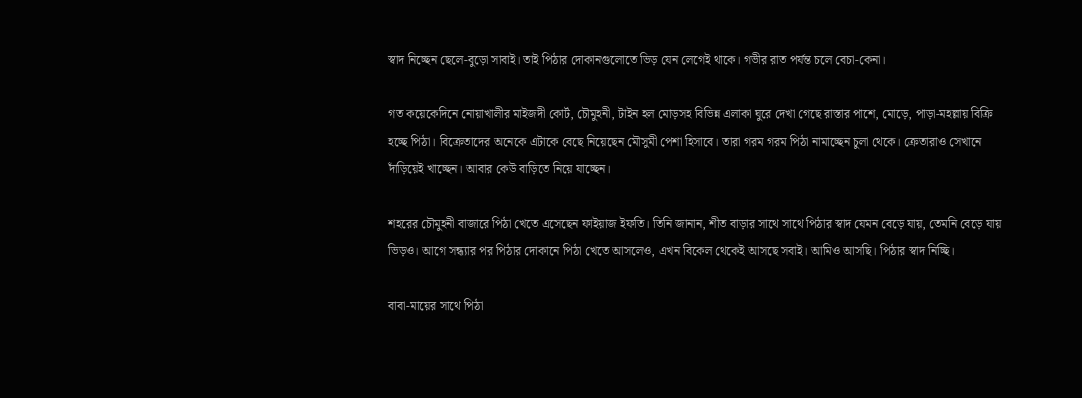স্বাদ নিচ্ছেন ছেলে-বুড়ো সাবাই। তাই পিঠার দোকানগুলোতে ভিড় যেন লেগেই থাকে। গভীর রাত পর্যন্ত চলে বেচা-কেনা।

গত কয়েকেদিনে নোয়াখালীর মাইজদী কোর্ট, চৌমুহনী, টাইন হল মোড়সহ বিভিন্ন এলাকা ঘুরে দেখা গেছে রাস্তার পাশে, মোড়ে, পাড়া-মহল্লায় বিক্রি হচ্ছে পিঠা। বিক্রেতাদের অনেকে এটাকে বেছে নিয়েছেন মৌসুমী পেশা হিসাবে। তারা গরম গরম পিঠা নামাচ্ছেন চুলা থেকে। ক্রেতারাও সেখানে দাঁড়িয়েই খাচ্ছেন। আবার কেউ বাড়িতে নিয়ে যাচ্ছেন।

শহরের চৌমুহনী বাজারে পিঠা খেতে এসেছেন ফাইয়াজ ইফতি। তিনি জানান, শীত বাড়ার সাথে সাথে পিঠার স্বাদ যেমন বেড়ে যায়, তেমনি বেড়ে যায় ভিড়ও। আগে সন্ধ্যার পর পিঠার দোকানে পিঠা খেতে আসলেও, এখন বিকেল থেকেই আসছে সবাই। আমিও আসছি। পিঠার স্বাদ নিচ্ছি।

বাবা-মায়ের সাথে পিঠা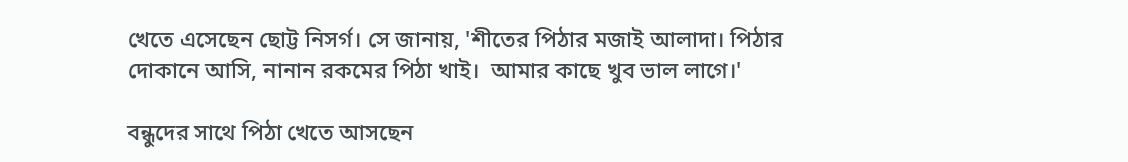খেতে এসেছেন ছোট্ট নিসর্গ। সে জানায়, 'শীতের পিঠার মজাই আলাদা। পিঠার দোকানে আসি, নানান রকমের পিঠা খাই।  আমার কাছে খুব ভাল লাগে।'

বন্ধুদের সাথে পিঠা খেতে আসছেন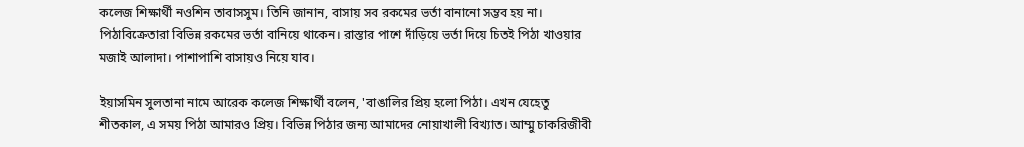কলেজ শিক্ষার্থী নওশিন তাবাসসুম। তিনি জানান, বাসায় সব রকমের ভর্তা বানানো সম্ভব হয় না। পিঠাবিক্রেতারা বিভিন্ন রকমের ভর্তা বানিয়ে থাকেন। রাস্তার পাশে দাঁড়িয়ে ভর্তা দিয়ে চিতই পিঠা খাওয়ার মজাই আলাদা। পাশাপাশি বাসায়ও নিয়ে যাব।

ইয়াসমিন সুলতানা নামে আরেক কলেজ শিক্ষার্থী বলেন, 'বাঙালির প্রিয় হলো পিঠা। এখন যেহেতু শীতকাল, এ সময় পিঠা আমারও প্রিয়। বিভিন্ন পিঠার জন্য আমাদের নোয়াখালী বিখ্যাত। আম্মু চাকরিজীবী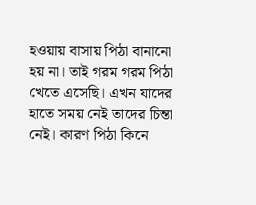হওয়ায় বাসায় পিঠা বানানো হয় না। তাই গরম গরম পিঠা খেতে এসেছি। এখন যাদের হাতে সময় নেই তাদের চিন্তা নেই। কারণ পিঠা কিনে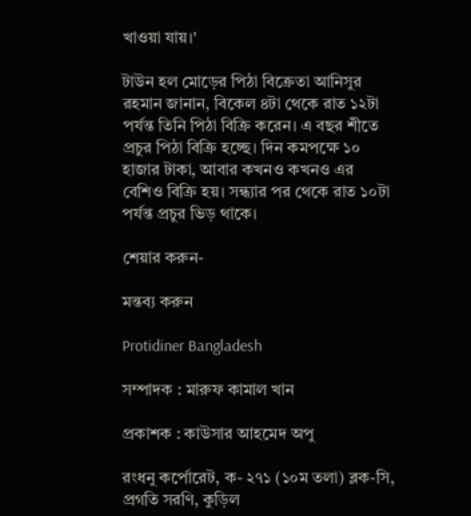খাওয়া যায়।'

টাউন হল মোড়ের পিঠা বিক্রেতা আনিসুর রহমান জানান, বিকেল ৪টা থেকে রাত ১২টা পর্যন্ত তিনি পিঠা বিক্রি করেন। এ বছর শীতে প্রচুর পিঠা বিক্রি হচ্ছে। দিন কমপক্ষে ১০ হাজার টাকা, আবার কখনও কখনও এর বেশিও বিক্রি হয়। সন্ধ্যার পর থেকে রাত ১০টা পর্যন্ত প্রচুর ভিড় থাকে।

শেয়ার করুন-

মন্তব্য করুন

Protidiner Bangladesh

সম্পাদক : মারুফ কামাল খান

প্রকাশক : কাউসার আহমেদ অপু

রংধনু কর্পোরেট, ক- ২৭১ (১০ম তলা) ব্লক-সি, প্রগতি সরণি, কুড়িল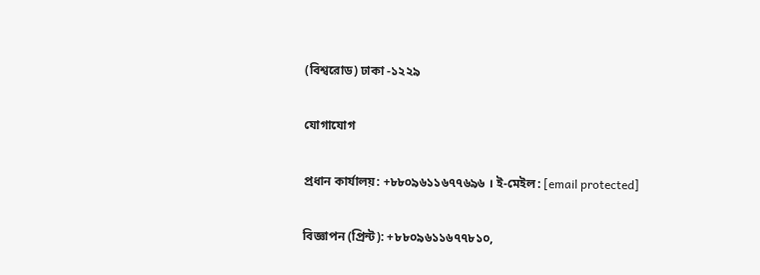(বিশ্বরোড) ঢাকা -১২২৯

যোগাযোগ

প্রধান কার্যালয়: +৮৮০৯৬১১৬৭৭৬৯৬ । ই-মেইল: [email protected]

বিজ্ঞাপন (প্রিন্ট): +৮৮০৯৬১১৬৭৭৮১০,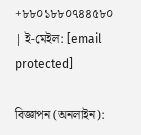+৮৮০১৮৮০৭৪৪৫৮০ | ই-মেইল: [email protected]

বিজ্ঞাপন (অনলাইন):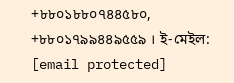+৮৮০১৮৮০৭৪৪৫৮০, +৮৮০১৭৯৯৪৪৯৫৫৯ । ই-মেইল: [email protected]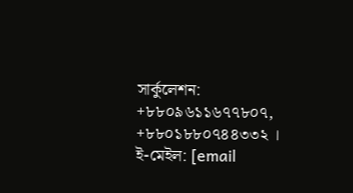সার্কুলেশন: +৮৮০৯৬১১৬৭৭৮০৭, +৮৮০১৮৮০৭৪৪৩৩২ । ই-মেইল: [email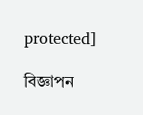protected]

বিজ্ঞাপন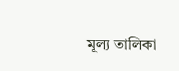মূল্য তালিকা